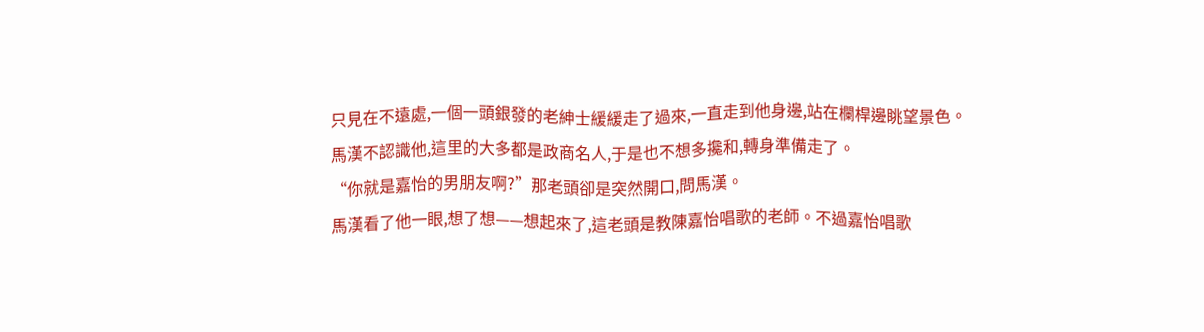只見在不遠處,一個一頭銀發的老紳士緩緩走了過來,一直走到他身邊,站在欄桿邊眺望景色。
馬漢不認識他,這里的大多都是政商名人,于是也不想多攙和,轉身準備走了。
“你就是嘉怡的男朋友啊?”那老頭卻是突然開口,問馬漢。
馬漢看了他一眼,想了想——想起來了,這老頭是教陳嘉怡唱歌的老師。不過嘉怡唱歌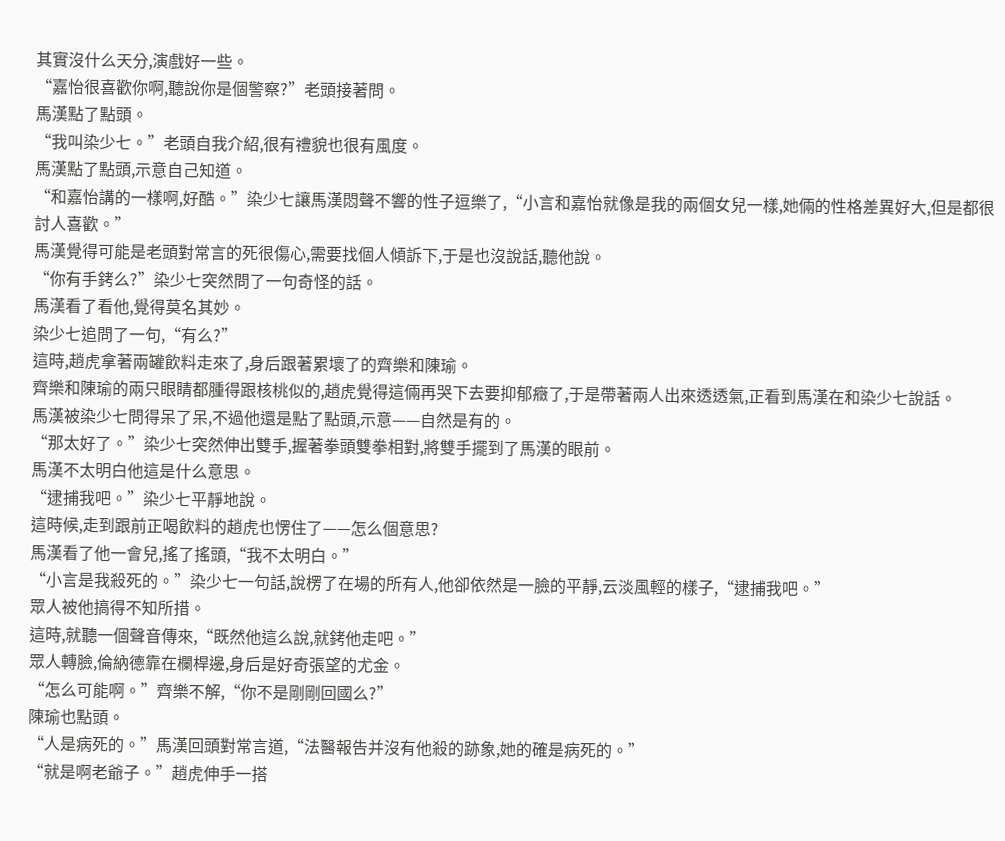其實沒什么天分,演戲好一些。
“嘉怡很喜歡你啊,聽說你是個警察?”老頭接著問。
馬漢點了點頭。
“我叫染少七。”老頭自我介紹,很有禮貌也很有風度。
馬漢點了點頭,示意自己知道。
“和嘉怡講的一樣啊,好酷。”染少七讓馬漢悶聲不響的性子逗樂了,“小言和嘉怡就像是我的兩個女兒一樣,她倆的性格差異好大,但是都很討人喜歡。”
馬漢覺得可能是老頭對常言的死很傷心,需要找個人傾訴下,于是也沒說話,聽他說。
“你有手銬么?”染少七突然問了一句奇怪的話。
馬漢看了看他,覺得莫名其妙。
染少七追問了一句,“有么?”
這時,趙虎拿著兩罐飲料走來了,身后跟著累壞了的齊樂和陳瑜。
齊樂和陳瑜的兩只眼睛都腫得跟核桃似的,趙虎覺得這倆再哭下去要抑郁癥了,于是帶著兩人出來透透氣,正看到馬漢在和染少七說話。
馬漢被染少七問得呆了呆,不過他還是點了點頭,示意——自然是有的。
“那太好了。”染少七突然伸出雙手,握著拳頭雙拳相對,將雙手擺到了馬漢的眼前。
馬漢不太明白他這是什么意思。
“逮捕我吧。”染少七平靜地說。
這時候,走到跟前正喝飲料的趙虎也愣住了——怎么個意思?
馬漢看了他一會兒,搖了搖頭,“我不太明白。”
“小言是我殺死的。”染少七一句話,說楞了在場的所有人,他卻依然是一臉的平靜,云淡風輕的樣子,“逮捕我吧。”
眾人被他搞得不知所措。
這時,就聽一個聲音傳來,“既然他這么說,就銬他走吧。”
眾人轉臉,倫納德靠在欄桿邊,身后是好奇張望的尤金。
“怎么可能啊。”齊樂不解,“你不是剛剛回國么?”
陳瑜也點頭。
“人是病死的。”馬漢回頭對常言道,“法醫報告并沒有他殺的跡象,她的確是病死的。”
“就是啊老爺子。”趙虎伸手一搭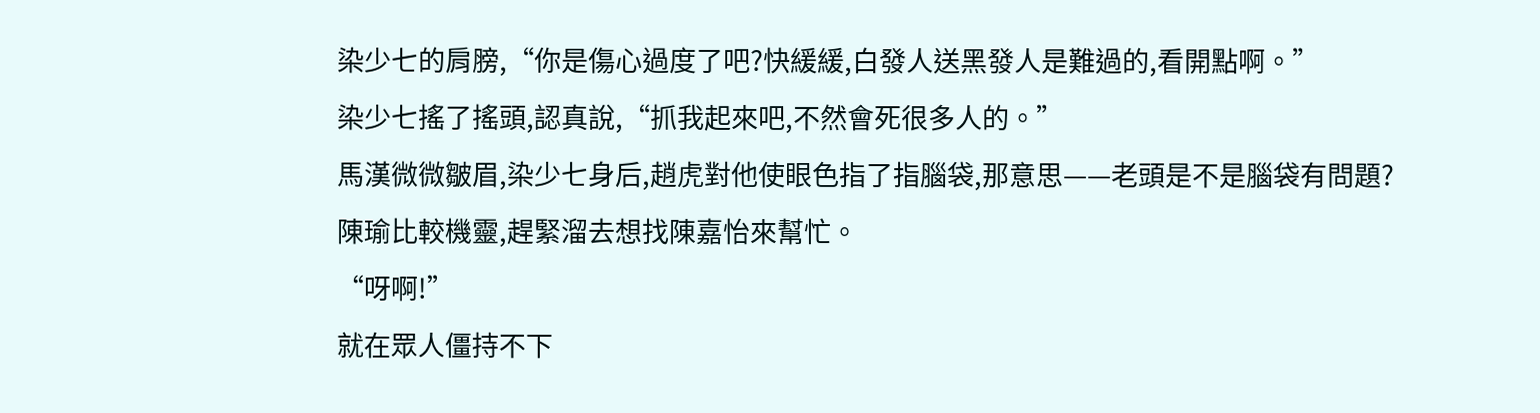染少七的肩膀,“你是傷心過度了吧?快緩緩,白發人送黑發人是難過的,看開點啊。”
染少七搖了搖頭,認真說,“抓我起來吧,不然會死很多人的。”
馬漢微微皺眉,染少七身后,趙虎對他使眼色指了指腦袋,那意思——老頭是不是腦袋有問題?
陳瑜比較機靈,趕緊溜去想找陳嘉怡來幫忙。
“呀啊!”
就在眾人僵持不下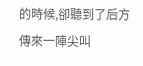的時候,卻聽到了后方傳來一陣尖叫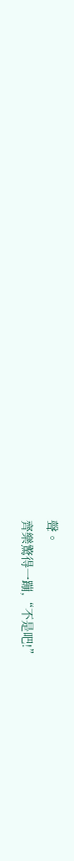聲。
齊樂驚得一蹦,“不是吧!”